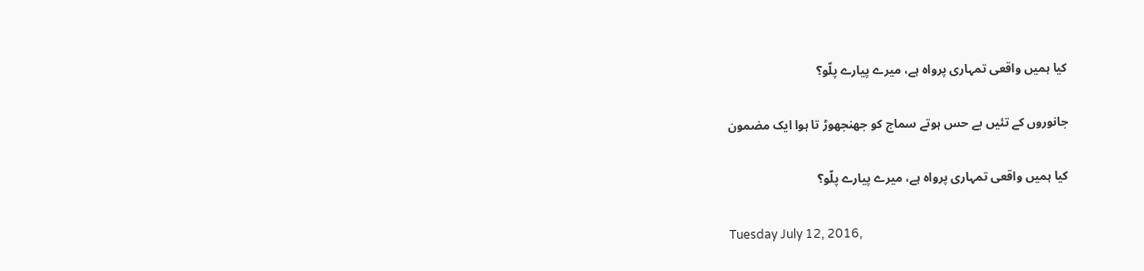کیا ہمیں واقعی تمہاری پرواہ ہے، میرے پیارے پلّو؟

جانوروں کے تئیں بے حس ہوتے سماج کو جھنجھوڑ تا ہوا ایک مضمون

کیا ہمیں واقعی تمہاری پرواہ ہے، میرے پیارے پلّو؟

Tuesday July 12, 2016,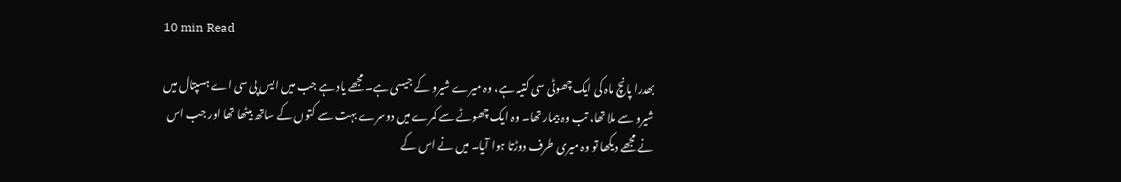10 min Read

بھدرا پانچ ماہ کی ایک چھوٹی سی کتیہ ہے، وہ میرے شیرو کے جیسی ہے۔ مجھے یاد ہے جب میں ایس پی سی اے ہسپتال میں شیرو سے ملا تھا، تب وہ بیمار تھا۔ وہ ایک چھوٹے سے کمرے میں دوسرے بہت سے کتوں کے ساتھ بیٹھا تھا اور جب اس نے مجھے دیکھا تو وہ میری طرف دوڑتا ہوا آیا۔ میں نے اس کے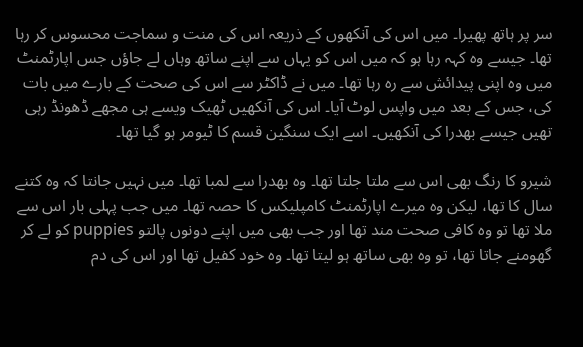سر پر ہاتھ پھیرا۔ میں اس کی آنکھوں کے ذریعہ اس کی منت و سماجت محسوس کر رہا تھا۔ جیسے وہ کہہ رہا ہو کہ میں اس کو یہاں سے اپنے ساتھ وہاں لے جاؤں جس اپارٹمنٹ میں وہ اپنی پیدائش سے رہ رہا تھا۔ میں نے ڈاکٹر سے اس کی صحت کے بارے میں بات کی، جس کے بعد میں واپس لوٹ آیا۔ اس کی آنکھیں ٹھیک ویسے ہی مجھے ڈھونڈ رہی تھیں جیسے بھدرا کی آنکھیں۔ اسے ایک سنگین قسم کا ٹیومر ہو گیا تھا۔

شیرو کا رنگ بھی اس سے ملتا جلتا تھا۔ وہ بھدرا سے لمبا تھا۔ میں نہیں جانتا کہ وہ کتنے سال کا تھا، لیکن وہ میرے اپارٹمنٹ كامپلیكس کا حصہ تھا۔ میں جب پہلی بار اس سے ملا تھا تو وہ کافی صحت مند تھا اور جب بھی میں اپنے دونوں پالتو puppies کو لے کر گھومنے جاتا تھا، تو وہ بھی ساتھ ہو لیتا تھا۔ وہ خود کفیل تھا اور اس کی دم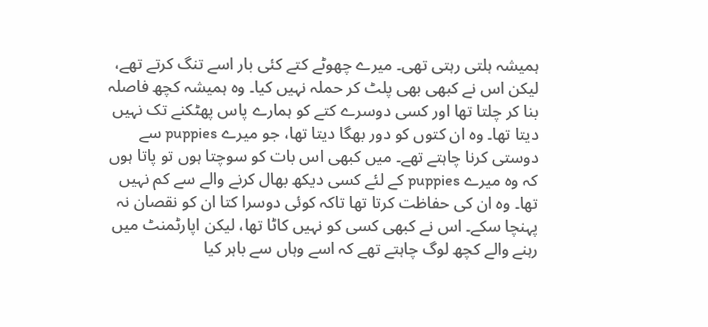ہمیشہ ہلتی رہتی تھی۔ میرے چھوٹے کتے کئی بار اسے تنگ کرتے تھے، لیکن اس نے کبھی بھی پلٹ کر حملہ نہیں کیا۔ وہ ہمیشہ کچھ فاصلہ بنا کر چلتا تھا اور کسی دوسرے کتے کو ہمارے پاس پھٹکنے تک نہیں دیتا تھا۔ وہ ان کتوں کو دور بھگا دیتا تھا، جو میرے puppies سے دوستی کرنا چاہتے تھے۔ میں کبھی اس بات کو سوچتا ہوں تو پاتا ہوں کہ وہ میرے puppies کے لئے کسی دیکھ بھال کرنے والے سے کم نہیں تھا۔ وہ ان کی حفاظت کرتا تھا تاکہ کوئی دوسرا کتا ان کو نقصان نہ پہنچا سکے۔ اس نے کبھی کسی کو نہیں کاٹا تھا، لیکن اپارٹمنٹ میں رہنے والے کچھ لوگ چاہتے تھے کہ اسے وہاں سے باہر کیا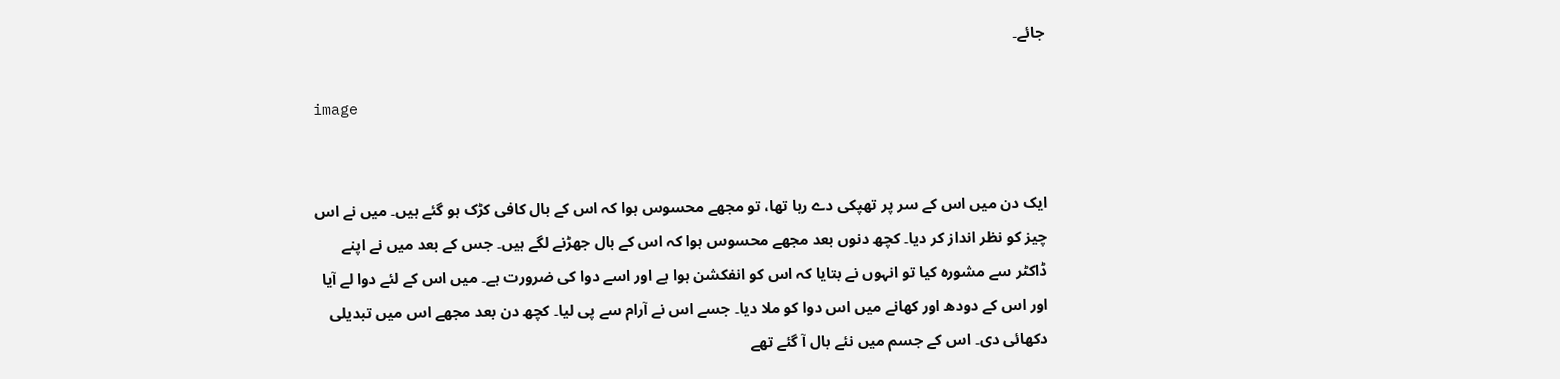جائے۔

image


ایک دن میں اس کے سر پر تھپکی دے رہا تھا، تو مجھے محسوس ہوا کہ اس کے بال کافی کڑک ہو گئے ہیں۔ میں نے اس چیز کو نظر انداز کر دیا۔ کچھ دنوں بعد مجھے محسوس ہوا کہ اس کے بال جھڑنے لگے ہیں۔ جس کے بعد میں نے اپنے ڈاکٹر سے مشورہ کیا تو انہوں نے بتایا کہ اس کو انفکشن ہوا ہے اور اسے دوا کی ضرورت ہے۔ میں اس کے لئے دوا لے آیا اور اس کے دودھ اور کھانے میں اس دوا کو ملا دیا۔ جسے اس نے آرام سے پی لیا۔ کچھ دن بعد مجھے اس میں تبدیلی دکھائی دی۔ اس کے جسم میں نئے بال آ گئے تھے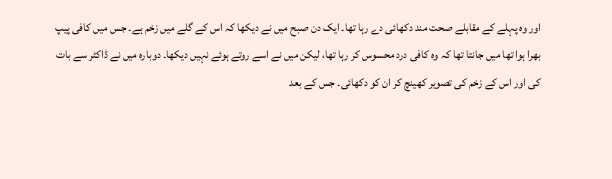اور وہ پہلے کے مقابلے صحت مند دکھائی دے رہا تھا۔ ایک دن صبح میں نے دیکھا کہ اس کے گلے میں زخم ہے۔ جس میں کافی پیپ بھرا ہوا تھا میں جانتا تھا کہ وہ کافی درد محسوس کر رہا تھا، لیکن میں نے اسے روتے ہوئے نہیں دیکھا۔ دوبارہ میں نے ڈاکٹر سے بات کی اور اس کے زخم کی تصویر کھینچ کر ان کو دکھائی۔ جس کے بعد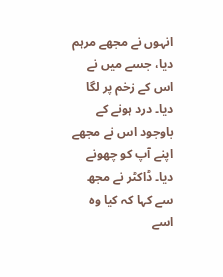انہوں نے مجھے مرہم دیا، جسے میں نے اس کے زخم پر لگا دیا۔ درد ہونے کے باوجود اس نے مجھے اپنے آپ کو چھونے دیا۔ ڈاکٹر نے مجھ سے کہا کہ کیا وہ اسے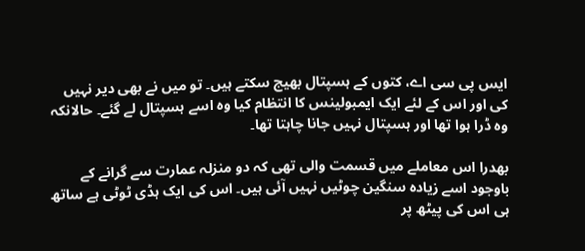ایس پی سی اے، کتوں کے ہسپتال بھیج سکتے ہیں۔ تو میں نے بھی دیر نہیں کی اور اس کے لئے ایک ایمبولینس کا انتظام کیا وہ اسے ہسپتال لے گئے۔ حالانکہ وہ ڈرا ہوا تھا اور ہسپتال نہیں جانا چاہتا تھا۔

بھدرا اس معاملے میں قسمت والی تھی کہ دو منزلہ عمارت سے گرانے کے باوجود اسے زیادہ سنگین چوٹیں نہیں آئی ہیں۔ اس کی ایک ہڈی ٹوٹی ہے ساتھ ہی اس کی پیٹھ پر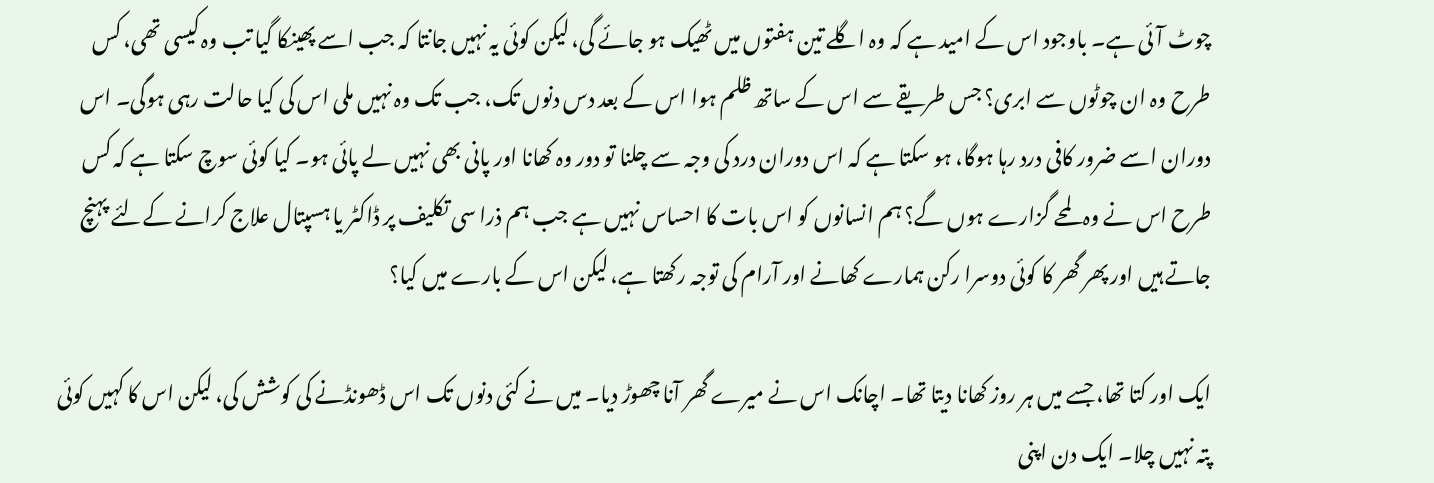چوٹ آئی ہے۔ باوجود اس کے امید ہے کہ وہ اگلے تین ہفتوں میں ٹھیک ہو جائے گی، لیکن کوئی یہ نہیں جانتا کہ جب اسے پھینکا گیا تب وہ کیسی تھی، کس طرح وہ ان چوٹوں سے ابری؟ جس طریقے سے اس کے ساتھ ظلم ہوا اس کے بعد دس دنوں تک، جب تک وہ نہیں ملی اس کی کیا حالت رہی ہوگی۔ اس دوران اسے ضرور کافی درد رہا ہوگا، ہو سکتا ہے کہ اس دوران درد کی وجہ سے چلنا تو دور وہ کھانا اور پانی بھی نہیں لے پائی ہو۔ کیا کوئی سوچ سکتا ہے کہ کس طرح اس نے وہ لمحے گزارے ہوں گے؟ ہم انسانوں کو اس بات کا احساس نہیں ہے جب ہم ذرا سی تکلیف پر ڈاکٹر یا ہسپتال علاج کرانے کےلئے پہنچ جاتے ہیں اور پھر گھر کا کوئی دوسرا رکن ہمارے کھانے اور آرام کی توجہ رکھتا ہے، لیکن اس کے بارے میں کیا؟

ایک اور کتا تھا، جسے میں ہر روز کھانا دیتا تھا۔ اچانک اس نے میرے گھر آنا چھوڑ دیا۔ میں نے کئی دنوں تک اس ڈھونڈنے کی کوشش کی، لیکن اس کا کہیں کوئی پتہ نہیں چلا۔ ایک دن اپنی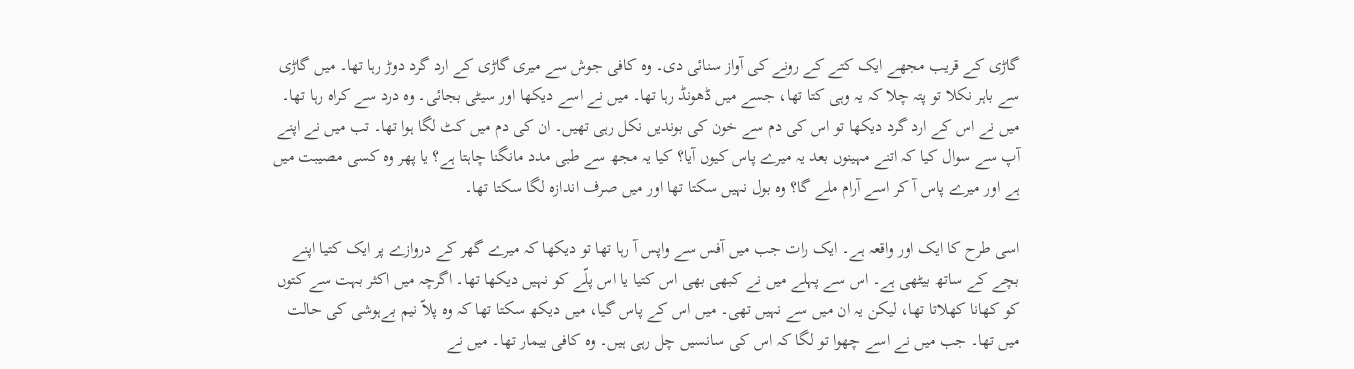گاڑی کے قریب مجھے ایک کتے کے رونے کی آواز سنائی دی۔ وہ کافی جوش سے میری گاڑی کے ارد گرد دوڑ رہا تھا۔ میں گاڑی سے باہر نکلا تو پتہ چلا کہ یہ وہی کتا تھا، جسے میں ڈھونڈ رہا تھا۔ میں نے اسے دیکھا اور سیٹی بجائی۔ وہ درد سے کراہ رہا تھا۔ میں نے اس کے ارد گرد دیکھا تو اس کی دم سے خون کی بوندیں نکل رہی تھیں۔ ان کی دم میں کٹ لگا ہوا تھا۔ تب میں نے اپنے آپ سے سوال کیا کہ اتنے مہینوں بعد یہ میرے پاس کیوں آیا؟ کیا یہ مجھ سے طبی مدد مانگنا چاہتا ہے؟ یا پھر وہ کسی مصیبت میں ہے اور میرے پاس آ کر اسے آرام ملے گا؟ وہ بول نہیں سکتا تھا اور میں صرف اندازہ لگا سکتا تھا۔

اسی طرح کا ایک اور واقعہ ہے۔ ایک رات جب میں آفس سے واپس آ رہا تھا تو دیکھا کہ میرے گھر کے دروازے پر ایک کتیا اپنے بچے کے ساتھ بیٹھی ہے۔ اس سے پہلے میں نے کبھی بھی اس کتیا یا اس پلّے کو نہیں دیکھا تھا۔ اگرچہ میں اکثر بہت سے کتوں کو کھانا کھلاتا تھا، لیکن یہ ان میں سے نہیں تھی۔ میں اس کے پاس گیا، میں دیکھ سکتا تھا کہ وہ پلاّ نیم بےہوشی کی حالت میں تھا۔ جب میں نے اسے چھوا تو لگا کہ اس کی سانسیں چل رہی ہیں۔ وہ کافی بیمار تھا۔ میں نے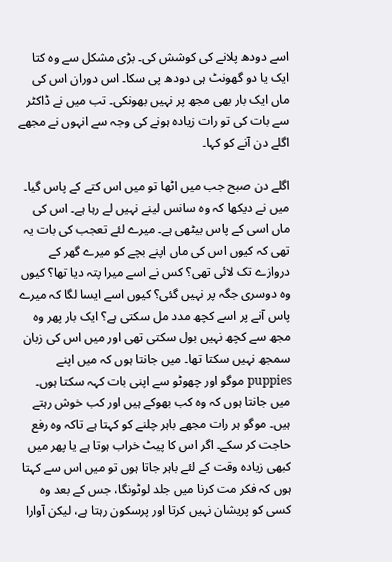اسے دودھ پلانے کی کوشش کی۔ بڑی مشکل سے وہ کتا ایک یا دو گھونٹ ہی دودھ پی سکا۔ اس دوران اس کی ماں ایک بار بھی مجھ پر نہیں بھونكی۔ تب میں نے ڈاکٹر سے بات کی تو رات زیادہ ہونے کی وجہ سے انہوں نے مجھے اگلے دن آنے کو کہا۔

اگلے دن صبح جب میں اٹھا تو میں اس کتے کے پاس گیا۔ میں نے دیکھا کہ وہ سانس لینے نہیں لے رہا ہے۔ اس کی ماں اسی کے پاس بیٹھی ہے۔ میرے لئے تعجب کی بات یہ تھی کہ کیوں اس کی ماں اپنے بچے کو میرے گھر کے دروازے تک لائی تھی؟ کس نے اسے میرا پتہ دیا تھا؟ کیوں وہ دوسری جگہ پر نہیں گئی؟ کیوں اسے ایسا لگا کہ میرے پاس آنے پر اسے کچھ مدد مل سکتی ہے؟ ایک بار پھر وہ مجھ سے کچھ نہیں بول سکتی تھی اور میں اس کی زبان سمجھ نہیں سکتا تھا۔ میں جانتا ہوں کہ میں اپنے puppies موگو اور چھوٹو سے اپنی بات کہہ سکتا ہوں۔ میں جانتا ہوں کہ وہ کب بھوکے ہیں اور کب خوش رہتے ہیں۔ موگو ہر رات مجھے باہر چلنے کو کہتا ہے تاکہ وہ رفع حاجت کر سکے۔ اگر اس کا پیٹ خراب ہوتا ہے یا پھر میں کبھی زیادہ وقت کے لئے باہر جاتا ہوں تو میں اس سے کہتا ہوں کہ فکر مت کرنا میں جلد لوٹونگا، جس کے بعد وہ کسی کو پریشان نہیں کرتا اور پرسکون رہتا ہے، لیکن آوارا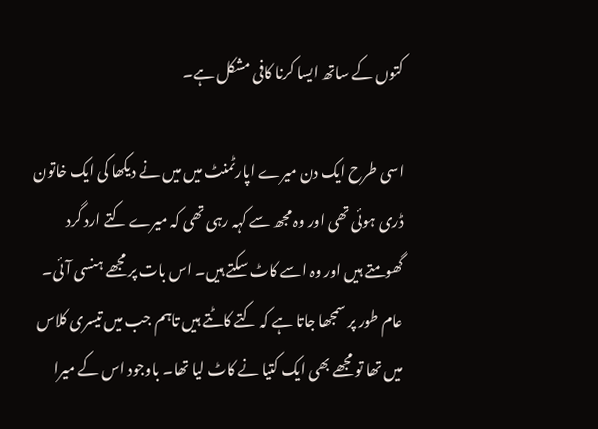کتوں کے ساتھ ایسا کرنا کافی مشکل ہے۔

اسی طرح ایک دن میرے اپارٹمنٹ میں میں نے دیکھا کی ایک خاتون ڈری ہوئی تھی اور وہ مجھ سے کہہ رہی تھی کہ میرے کتے ارد گرد گھومتے ہیں اور وہ اسے کاٹ سکتے ہیں۔ اس بات پر مجھے ہنسی آئی۔ عام طور پر سمجھا جاتا ہے کہ کتے کاٹتے ہیں تاہم جب میں تیسری کلاس میں تھا تو مجھے بھی ایک کتیا نے کاٹ لیا تھا۔ باوجود اس کے میرا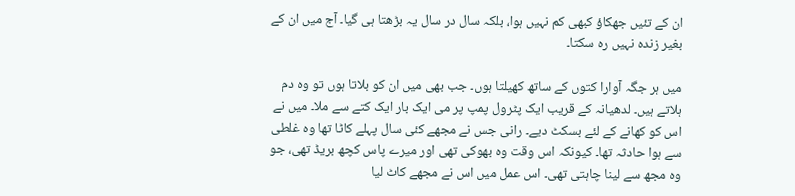ان کے تئیں جھکاؤ کبھی کم نہیں ہوا، بلکہ سال در سال یہ بڑھتا ہی گیا۔ آج میں ان کے بغیر زندہ نہیں رہ سکتا۔

میں ہر جگہ آوارا کتوں کے ساتھ کھیلتا ہوں۔ جب بھی میں ان کو بلاتا ہوں تو وہ دم ہلاتے ہیں۔ لدھیانہ کے قریب ایک پٹرول پمپ پر می ایک بار ایک کتے سے ملا۔ میں نے اس کو کھانے کے لئے بسکٹ دیے۔ رانی جس نے مجھے کئی سال پہلے کاٹا تھا وہ غلطی سے ہوا حادثہ تھا۔ کیونکہ اس وقت وہ بھوکی تھی اور میرے پاس کچھ بریڈ تھی، جو وہ مجھ سے لینا چاہتی تھی۔ اس عمل میں اس نے مجھے کاٹ لیا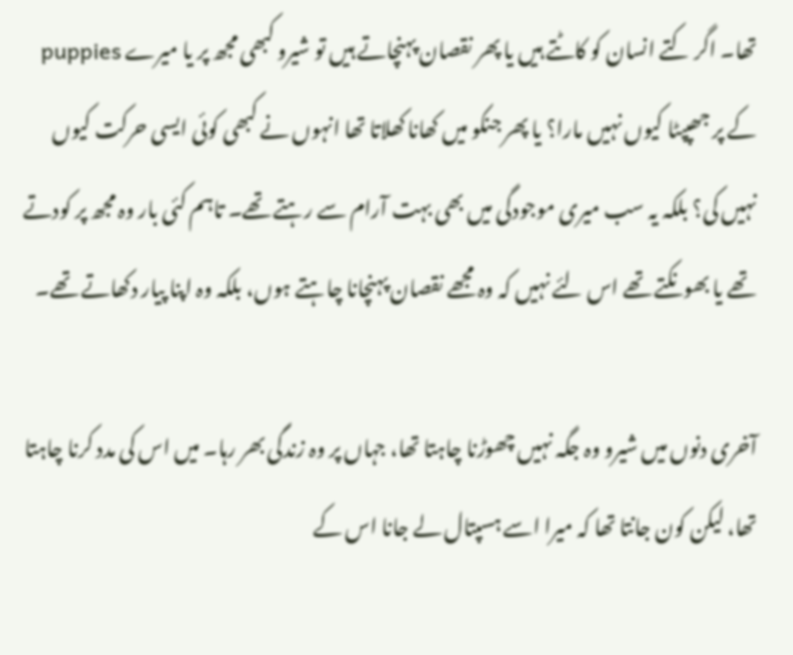تھا۔ اگر کتے انسان کو کاٹتے ہیں یا پھر نقصان پہنچاتے ہیں تو شیرو کبھی مجھ پر یا میرے puppies کے پر جھپپٹا کیوں نہیں مارا؟ یا پھر جنکو میں کھانا کھلاتا تھا انہوں نے کبھی کوئی ایسی حرکت کیوں نہیں کی؟ بلکہ یہ سب میری موجودگی میں بھی بہت آرام سے رہتے تھے۔ تاہم کئی بار وہ مجھ پر کودتے تھے یا بھونکتے تھے اس لئے نہیں کہ وہ مجھے نقصان پہنچانا چاہتے ہوں، بلکہ وہ اپنا پیار دکھاتے تھے۔

آخری دنوں میں شیرو وہ جگہ نہیں چھوڑنا چاہتا تھا، جہاں پر وہ زندگی بھر رہا۔ میں اس کی مدد کرنا چاہتا تھا، لیکن کون جانتا تھا کہ میرا اسے ہسپتال لے جانا اس کے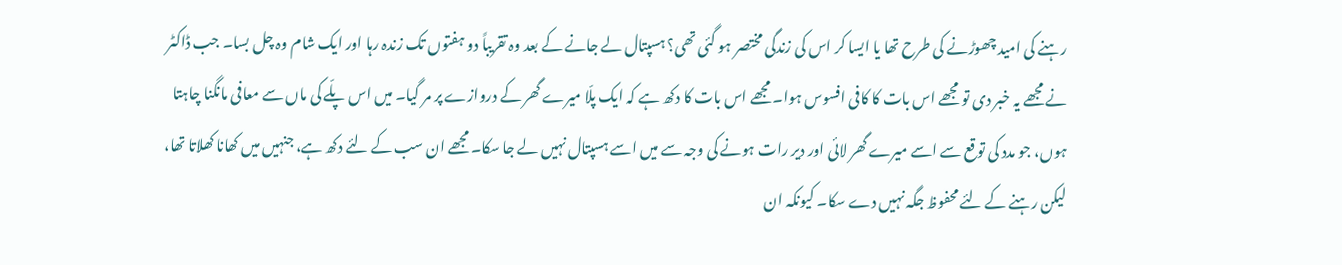رہنے کی امید چھوڑنے کی طرح تھا یا ایسا کر اس کی زندگی مختصر ہو گئی تھی؟ ہسپتال لے جانے کے بعد وہ تقریباً دو ہفتوں تک زندہ رہا اور ایک شام وہ چل بسا۔ جب ڈاکٹر نے مجھے یہ خبر دی تو مجھے اس بات کا کافی افسوس ہوا۔ مجھے اس بات کا دکھ ہے کہ ایک پلّا میرے گھر کے دروازے پر مر گیا۔ میں اس پلّے کی ماں سے معافی مانگنا چاہتا ہوں، جو مدد کی توقع سے اسے میرے گھر لائی اور دیر رات ہونے کی وجہ سے میں اسے ہسپتال نہیں لے جا سکا۔ مجھے ان سب کے لئے دکھ ہے، جنہیں میں کھانا کھلاتا تھا، لیکن رہنے کے لئے محفوظ جگہ نہیں دے سکا۔ کیونکہ ان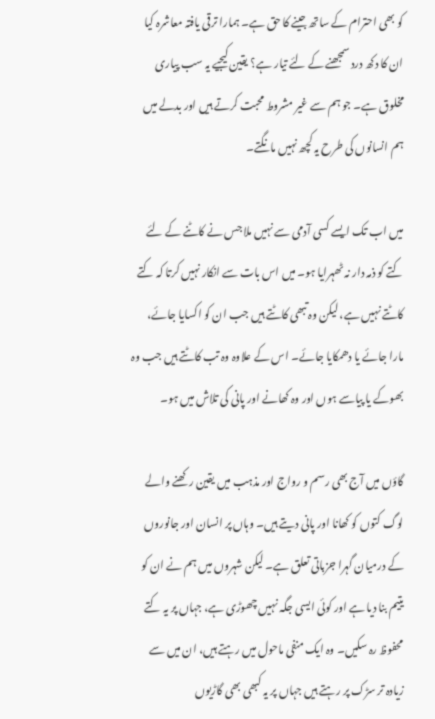کو بھی احترام کے ساتھ جینے کا حق ہے۔ ہمارا ترقی یافتہ معاشرہ کیا ان کا دکھ درد سمجھنے کے لئے تیار ہے؟ یقین کیجیے یہ سب پیاری مخلوق ہے۔ جو ہم سے غیر مشروط محبت کرتے ہیں اور بدلے میں ہم انسانوں کی طرح یہ کچھ نہیں مانگتے۔

میں اب تک ایسے کسی آدمی سے نہیں ملا جس نے کاٹنے کے لئے کتے کو ذمہ دار نہ ٹھہرایا ہو۔ میں اس بات سے انکار نہیں کرتا کہ کتے کاٹتے نہیں ہے، لیکن وہ تبھی کاٹتے ہیں جب ان کو اکسایا جائے، مارا جائے یا دھمکایا جائے۔ اس کے علاوہ وہ تب کاٹتے ہیں جب وہ بھوکے یا پیاسے ہوں اور وہ کھانے اور پانی کی تلاش میں ہو۔

گاؤں میں آج بھی رسم و رواج اور مذہب میں یقین رکھنے والے لوگ کتوں کو کھانا اور پانی دیتے ہیں۔ وہاں پر انسان اور جانوروں کے درمیان گہرا جزباتی تعلق ہے۔ لیکن شہروں میں ہم نے ان کو یتیم بنا دیا ہے اور کوئی ایسی جگہ نہیں چھوڑی ہے، جہاں پر یہ کتے محفوظ رہ سکیں۔ وہ ایک منفی ماحول میں رہتے ہیں، ان میں سے زیادہ تر سڑک پر رہتے ہیں جہاں پر یہ کبھی بھی گاڑیوں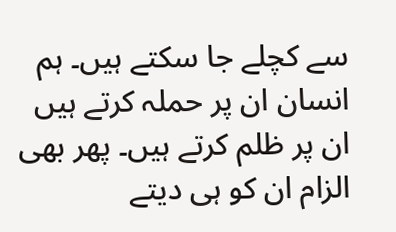سے کچلے جا سکتے ہیں۔ ہم انسان ان پر حملہ کرتے ہیں ان پر ظلم کرتے ہیں۔ پھر بھی الزام ان کو ہی دیتے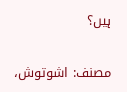ہیں؟

مصنف: اشوتوش،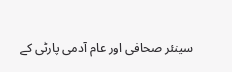سینئر صحافی اور عام آدمی پارٹی کے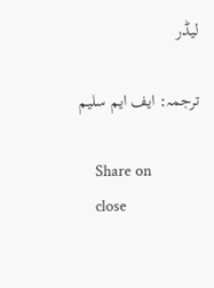لیڈر

ترجمہ: ایف ایم سلیم

    Share on
    close